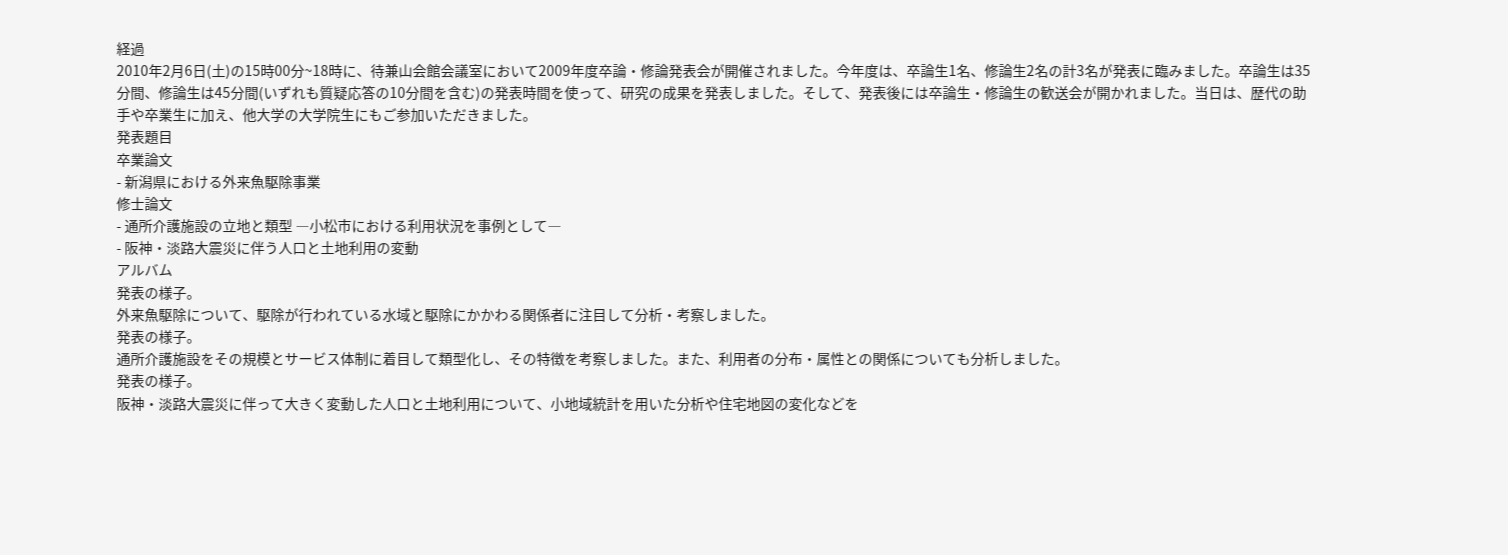経過
2010年2月6日(土)の15時00分~18時に、待兼山会館会議室において2009年度卒論・修論発表会が開催されました。今年度は、卒論生1名、修論生2名の計3名が発表に臨みました。卒論生は35分間、修論生は45分間(いずれも質疑応答の10分間を含む)の発表時間を使って、研究の成果を発表しました。そして、発表後には卒論生・修論生の歓送会が開かれました。当日は、歴代の助手や卒業生に加え、他大学の大学院生にもご参加いただきました。
発表題目
卒業論文
- 新潟県における外来魚駆除事業
修士論文
- 通所介護施設の立地と類型 ―小松市における利用状況を事例として―
- 阪神・淡路大震災に伴う人口と土地利用の変動
アルバム
発表の様子。
外来魚駆除について、駆除が行われている水域と駆除にかかわる関係者に注目して分析・考察しました。
発表の様子。
通所介護施設をその規模とサービス体制に着目して類型化し、その特徴を考察しました。また、利用者の分布・属性との関係についても分析しました。
発表の様子。
阪神・淡路大震災に伴って大きく変動した人口と土地利用について、小地域統計を用いた分析や住宅地図の変化などを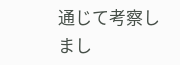通じて考察しまし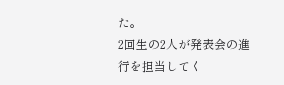た。
2回生の2人が発表会の進行を担当してく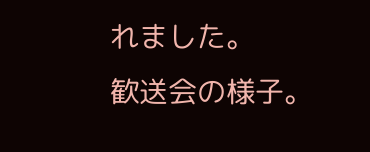れました。
歓送会の様子。